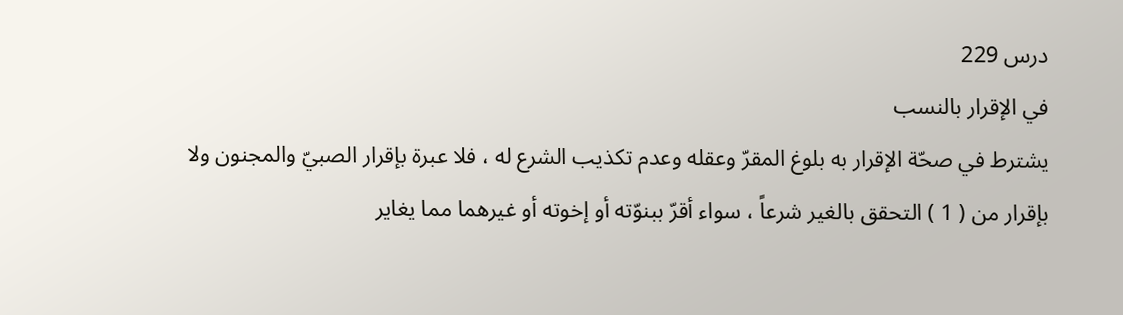درس 229
في الإقرار بالنسب
يشترط في صحّة الإقرار به بلوغ المقرّ وعقله وعدم تكذيب الشرع له ، فلا عبرة بإقرار الصبيّ والمجنون ولا بإقرار من ( 1 ) التحقق بالغير شرعاً ، سواء أقرّ ببنوّته أو إخوته أو غيرهما مما يغاير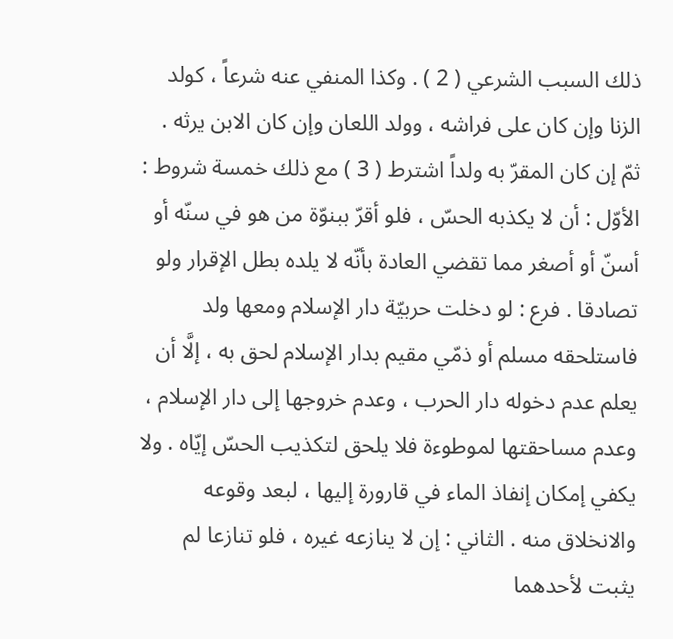ذلك السبب الشرعي ( 2 ) . وكذا المنفي عنه شرعاً ، كولد الزنا وإن كان على فراشه ، وولد اللعان وإن كان الابن يرثه .
ثمّ إن كان المقرّ به ولداً اشترط ( 3 ) مع ذلك خمسة شروط : الأوّل : أن لا يكذبه الحسّ ، فلو أقرّ ببنوّة من هو في سنّه أو أسنّ أو أصغر مما تقضي العادة بأنّه لا يلده بطل الإقرار ولو تصادقا . فرع : لو دخلت حربيّة دار الإسلام ومعها ولد فاستلحقه مسلم أو ذمّي مقيم بدار الإسلام لحق به ، إلَّا أن يعلم عدم دخوله دار الحرب ، وعدم خروجها إلى دار الإسلام ، وعدم مساحقتها لموطوءة فلا يلحق لتكذيب الحسّ إيّاه . ولا يكفي إمكان إنفاذ الماء في قارورة إليها ، لبعد وقوعه والانخلاق منه . الثاني : إن لا ينازعه غيره ، فلو تنازعا لم يثبت لأحدهما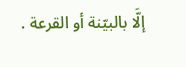إلَّا بالبيّنة أو القرعة .